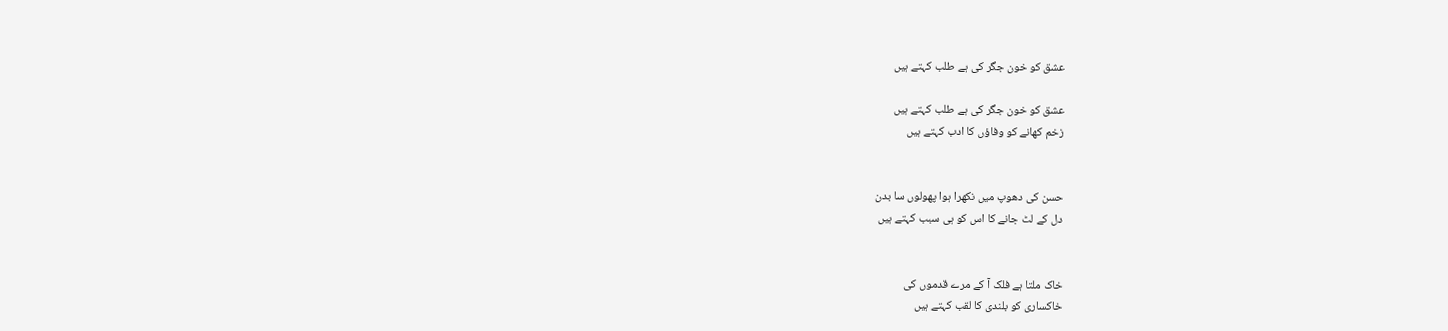عشق کو خون جگر کی ہے طلب کہتے ہیں

عشق کو خون جگر کی ہے طلب کہتے ہیں
زخم کھانے کو وفاؤں کا ادب کہتے ہیں


حسن کی دھوپ میں نکھرا ہوا پھولوں سا بدن
دل کے لٹ جانے کا اس کو ہی سبب کہتے ہیں


خاک ملتا ہے فلک آ کے مرے قدموں کی
خاکساری کو بلندی کا لقب کہتے ہیں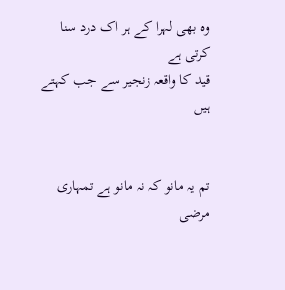وہ بھی لہرا کے ہر اک درد سنا کرتی ہے
قید کا واقعہ زنجیر سے جب کہتے ہیں


تم یہ مانو کہ نہ مانو ہے تمہاری مرضی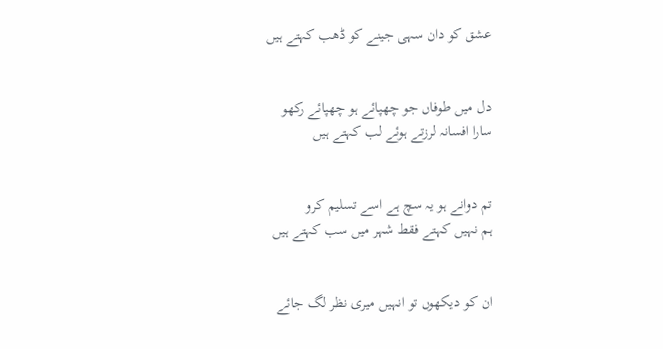عشق کو دان سہی جینے کو ڈھب کہتے ہیں


دل میں طوفاں جو چھپائے ہو چھپائے رکھو
سارا افسانہ لرزتے ہوئے لب کہتے ہیں


تم دوانے ہو یہ سچ ہے اسے تسلیم کرو
ہم نہیں کہتے فقط شہر میں سب کہتے ہیں


ان کو دیکھوں تو انہیں میری نظر لگ جائے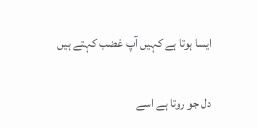ایسا ہوتا ہے کہیں آپ غضب کہتے ہیں


دل جو روتا ہے اسے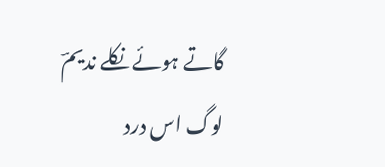گاتے ہوئے نکلے ندیمؔ
لوگ اس درد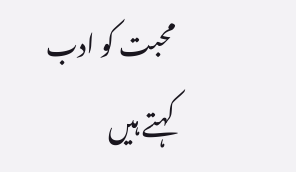محبت کو ادب کہتے ہیں